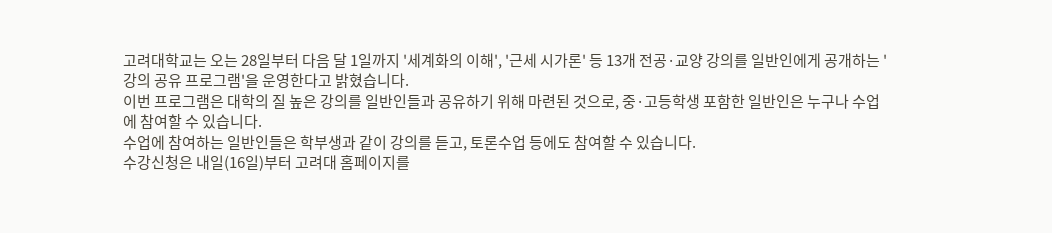고려대학교는 오는 28일부터 다음 달 1일까지 '세계화의 이해', '근세 시가론' 등 13개 전공·교양 강의를 일반인에게 공개하는 '강의 공유 프로그램'을 운영한다고 밝혔습니다.
이번 프로그램은 대학의 질 높은 강의를 일반인들과 공유하기 위해 마련된 것으로, 중·고등학생 포함한 일반인은 누구나 수업에 참여할 수 있습니다.
수업에 참여하는 일반인들은 학부생과 같이 강의를 듣고, 토론수업 등에도 참여할 수 있습니다.
수강신청은 내일(16일)부터 고려대 홈페이지를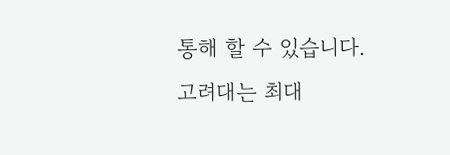통해 할 수 있습니다.
고려대는 최대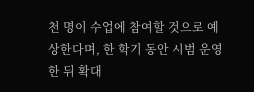천 명이 수업에 참여할 것으로 예상한다며, 한 학기 동안 시범 운영한 뒤 확대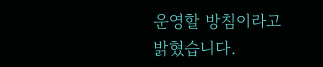운영할 방침이라고 밝혔습니다.